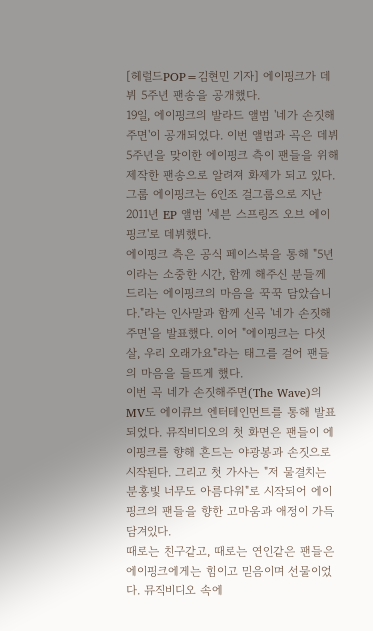[헤럴드POP=김현민 기자] 에이핑크가 데뷔 5주년 팬송을 공개했다.
19일, 에이핑크의 발라드 앨범 '네가 손짓해주면'이 공개되었다. 이번 앨범과 곡은 데뷔 5주년을 맞이한 에이핑크 측이 팬들을 위해 제작한 팬송으로 알려져 화제가 되고 있다.
그룹 에이핑크는 6인조 걸그룹으로 지난 2011년 EP 앨범 '세븐 스프링즈 오브 에이핑크'로 데뷔했다.
에이핑크 측은 공식 페이스북을 통해 "5년이라는 소중한 시간, 함께 해주신 분들께 드리는 에이핑크의 마음을 꾹꾹 담았습니다."라는 인사말과 함께 신곡 '네가 손짓해주면'을 발표했다. 이어 "에이핑크는 다섯 살, 우리 오래가요"라는 태그를 걸어 팬들의 마음을 들뜨게 했다.
이번 곡 네가 손짓해주면(The Wave)의 MV도 에이큐브 엔터테인먼트를 통해 발표되었다. 뮤직비디오의 첫 화면은 팬들이 에이핑크를 향해 흔드는 야광봉과 손짓으로 시작된다. 그리고 첫 가사는 "저 물결치는 분홍빛 너무도 아름다워"로 시작되어 에이핑크의 팬들을 향한 고마움과 애정이 가득 담겨있다.
때로는 친구같고, 때로는 연인같은 팬들은 에이핑크에게는 힘이고 믿음이며 선물이었다. 뮤직비디오 속에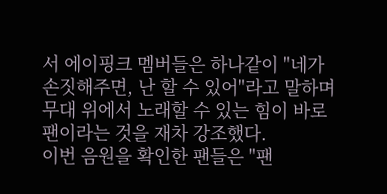서 에이핑크 멤버들은 하나같이 "네가 손짓해주면, 난 할 수 있어"라고 말하며 무대 위에서 노래할 수 있는 힘이 바로 팬이라는 것을 재차 강조했다.
이번 음원을 확인한 팬들은 "팬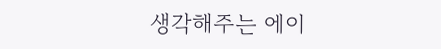생각해주는 에이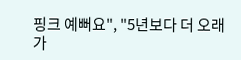핑크 예뻐요", "5년보다 더 오래가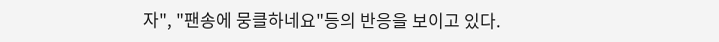자", "팬송에 뭉클하네요"등의 반응을 보이고 있다.